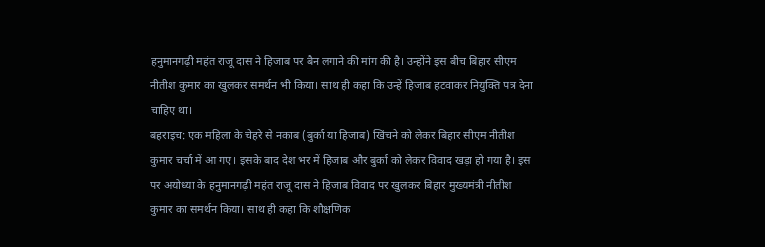हनुमानगढ़ी महंत राजू दास ने हिजाब पर बैन लगाने की मांग की है। उन्होंने इस बीच बिहार सीएम नीतीश कुमार का खुलकर समर्थन भी किया। साथ ही कहा कि उन्हें हिजाब हटवाकर नियुक्ति पत्र देना चाहिए था।
बहराइच: एक महिला के चेहरे से नकाब (बुर्का या हिजाब) खिंचने को लेकर बिहार सीएम नीतीश कुमार चर्चा में आ गए। इसके बाद देश भर में हिजाब और बुर्का को लेकर विवाद खड़ा हो गया है। इस पर अयोध्या के हनुमानगढ़ी महंत राजू दास ने हिजाब विवाद पर खुलकर बिहार मुख्यमंत्री नीतीश कुमार का समर्थन किया। साथ ही कहा कि शौक्षणिक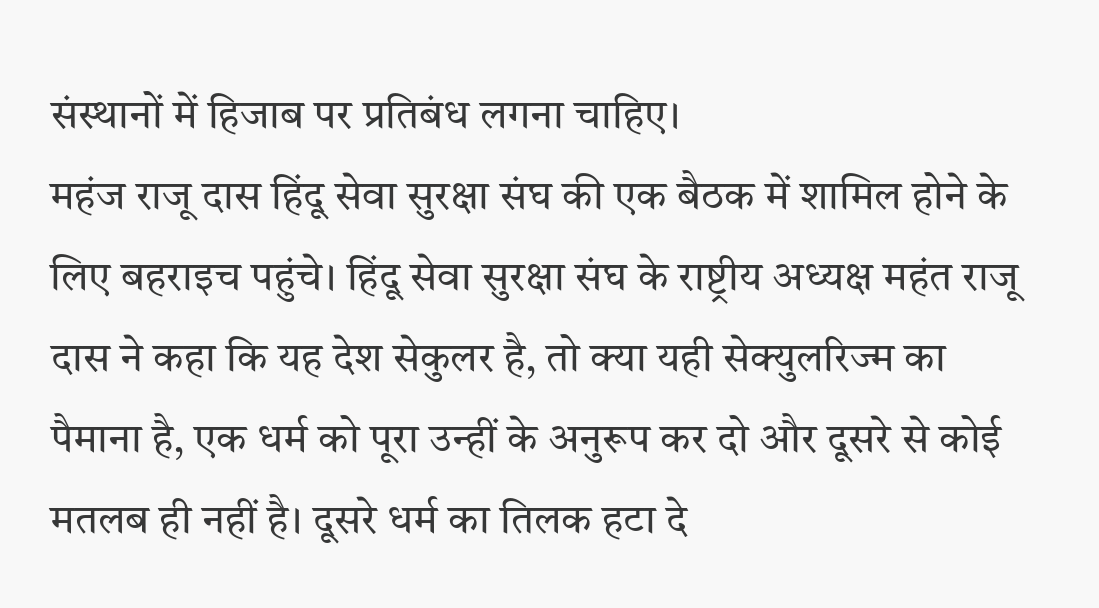संस्थानों में हिजाब पर प्रतिबंध लगना चाहिए।
महंज राजू दास हिंदू सेवा सुरक्षा संघ की एक बैठक में शामिल होने के लिए बहराइच पहुंचे। हिंदू सेवा सुरक्षा संघ के राष्ट्रीय अध्यक्ष महंत राजू दास ने कहा कि यह देश सेकुलर है, तो क्या यही सेक्युलरिज्म का पैमाना है, एक धर्म को पूरा उन्हीं के अनुरूप कर दो और दूसरे से कोई मतलब ही नहीं है। दूसरे धर्म का तिलक हटा दे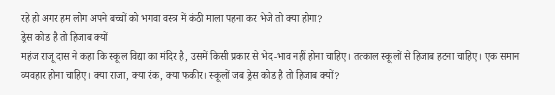रहे हो अगर हम लोग अपने बच्चों को भगवा वस्त्र में कंठी माला पहना कर भेजे तो क्या होगा?
ड्रेस कोड है तो हिजाब क्यों
महंज राजू दास ने कहा कि स्कूल विद्या का मंदिर है, उसमें किसी प्रकार से भेद-भाव नहीं होना चाहिए। तत्काल स्कूलों से हिजाब हटना चाहिए। एक समान व्यवहार होना चाहिए। क्या राजा, क्या रंक, क्या फकीर। स्कूलों जब ड्रेस कोड है तो हिजाब क्यों?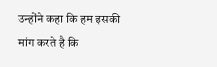उन्होंने कहा कि हम इसकी मांग करते है कि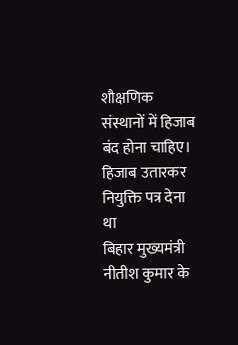शौक्षणिक संस्थानों में हिजाब बंद होना चाहिए।
हिजाब उतारकर नियुक्ति पत्र देना था
बिहार मुख्यमंत्री नीतीश कुमार के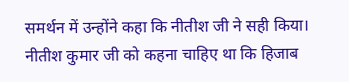समर्थन में उन्होंने कहा कि नीतीश जी ने सही किया। नीतीश कुमार जी को कहना चाहिए था कि हिजाब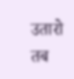उतारो तब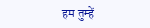हम तुम्हें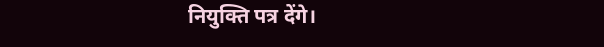नियुक्ति पत्र देंगे।